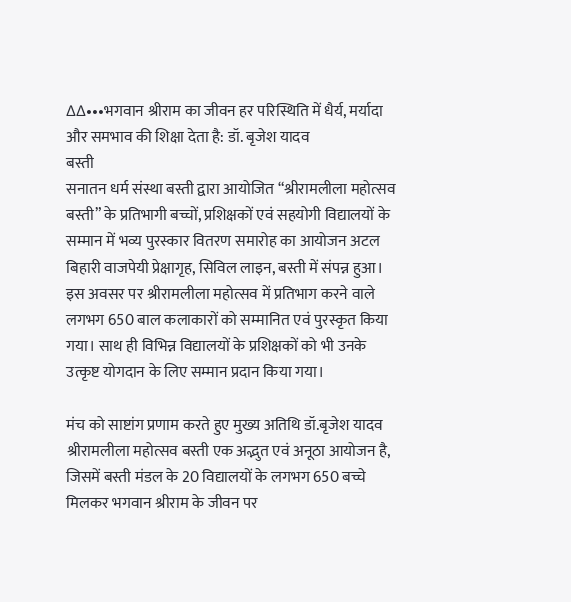∆∆•••भगवान श्रीराम का जीवन हर परिस्थिति में धैर्य, मर्यादा और समभाव की शिक्षा देता है: डॉ. बृजेश यादव
बस्ती
सनातन धर्म संस्था बस्ती द्वारा आयोजित “श्रीरामलीला महोत्सव बस्ती” के प्रतिभागी बच्चों, प्रशिक्षकों एवं सहयोगी विद्यालयों के सम्मान में भव्य पुरस्कार वितरण समारोह का आयोजन अटल बिहारी वाजपेयी प्रेक्षागृह, सिविल लाइन, बस्ती में संपन्न हुआ। इस अवसर पर श्रीरामलीला महोत्सव में प्रतिभाग करने वाले लगभग 650 बाल कलाकारों को सम्मानित एवं पुरस्कृत किया गया। साथ ही विभिन्न विद्यालयों के प्रशिक्षकों को भी उनके उत्कृष्ट योगदान के लिए सम्मान प्रदान किया गया।

मंच को साष्टांग प्रणाम करते हुए मुख्य अतिथि डॉ.बृजेश यादव
श्रीरामलीला महोत्सव बस्ती एक अद्भुत एवं अनूठा आयोजन है, जिसमें बस्ती मंडल के 20 विद्यालयों के लगभग 650 बच्चे मिलकर भगवान श्रीराम के जीवन पर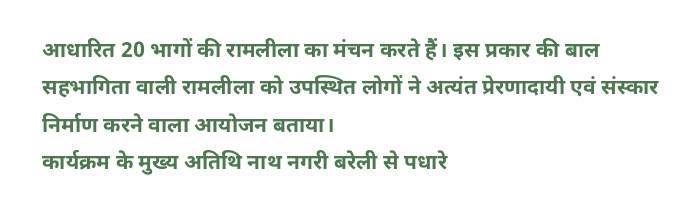आधारित 20 भागों की रामलीला का मंचन करते हैं। इस प्रकार की बाल सहभागिता वाली रामलीला को उपस्थित लोगों ने अत्यंत प्रेरणादायी एवं संस्कार निर्माण करने वाला आयोजन बताया।
कार्यक्रम के मुख्य अतिथि नाथ नगरी बरेली से पधारे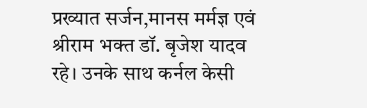प्रख्यात सर्जन,मानस मर्मज्ञ एवं श्रीराम भक्त डॉ. बृजेश यादव रहे। उनके साथ कर्नल केसी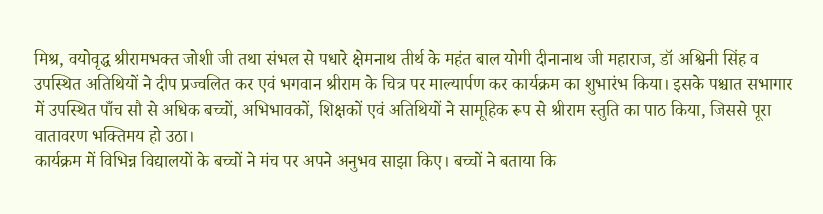मिश्र, वयोवृद्ध श्रीरामभक्त जोशी जी तथा संभल से पधारे क्षेमनाथ तीर्थ के महंत बाल योगी दीनानाथ जी महाराज, डॉ अश्विनी सिंह व उपस्थित अतिथियों ने दीप प्रज्वलित कर एवं भगवान श्रीराम के चित्र पर माल्यार्पण कर कार्यक्रम का शुभारंभ किया। इसके पश्चात सभागार में उपस्थित पाँच सौ से अधिक बच्चों, अभिभावकों, शिक्षकों एवं अतिथियों ने सामूहिक रूप से श्रीराम स्तुति का पाठ किया, जिससे पूरा वातावरण भक्तिमय हो उठा।
कार्यक्रम में विभिन्न विद्यालयों के बच्चों ने मंच पर अपने अनुभव साझा किए। बच्चों ने बताया कि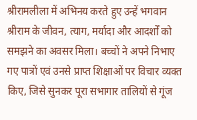श्रीरामलीला में अभिनय करते हुए उन्हें भगवान श्रीराम के जीवन, त्याग, मर्यादा और आदर्शों को समझने का अवसर मिला। बच्चों ने अपने निभाए गए पात्रों एवं उनसे प्राप्त शिक्षाओं पर विचार व्यक्त किए, जिसे सुनकर पूरा सभागार तालियों से गूंज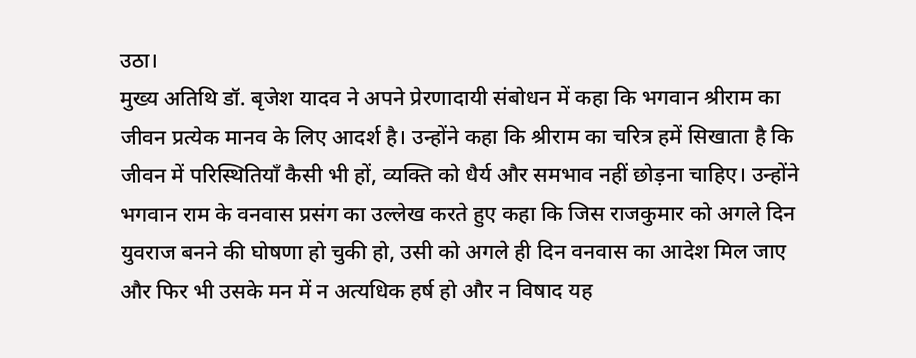उठा।
मुख्य अतिथि डॉ. बृजेश यादव ने अपने प्रेरणादायी संबोधन में कहा कि भगवान श्रीराम का जीवन प्रत्येक मानव के लिए आदर्श है। उन्होंने कहा कि श्रीराम का चरित्र हमें सिखाता है कि जीवन में परिस्थितियाँ कैसी भी हों, व्यक्ति को धैर्य और समभाव नहीं छोड़ना चाहिए। उन्होंने भगवान राम के वनवास प्रसंग का उल्लेख करते हुए कहा कि जिस राजकुमार को अगले दिन युवराज बनने की घोषणा हो चुकी हो, उसी को अगले ही दिन वनवास का आदेश मिल जाए और फिर भी उसके मन में न अत्यधिक हर्ष हो और न विषाद यह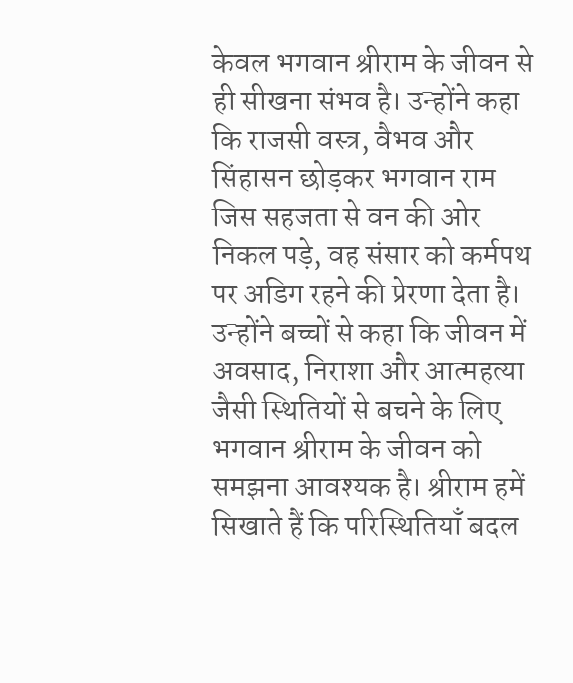केवल भगवान श्रीराम के जीवन से ही सीखना संभव है। उन्होंने कहा कि राजसी वस्त्र, वैभव और सिंहासन छोड़कर भगवान राम जिस सहजता से वन की ओर निकल पड़े, वह संसार को कर्मपथ पर अडिग रहने की प्रेरणा देता है।
उन्होंने बच्चों से कहा कि जीवन में अवसाद, निराशा और आत्महत्या जैसी स्थितियों से बचने के लिए भगवान श्रीराम के जीवन को समझना आवश्यक है। श्रीराम हमें सिखाते हैं कि परिस्थितियाँ बदल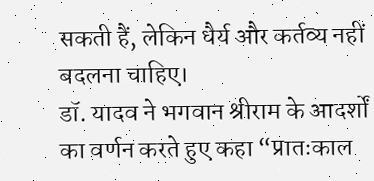सकती हैं, लेकिन धैर्य और कर्तव्य नहीं बदलना चाहिए।
डॉ. यादव ने भगवान श्रीराम के आदर्शों का वर्णन करते हुए कहा “प्रातःकाल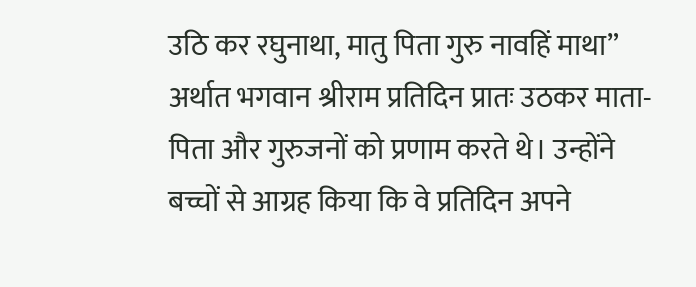उठि कर रघुनाथा, मातु पिता गुरु नावहिं माथा” अर्थात भगवान श्रीराम प्रतिदिन प्रातः उठकर माता-पिता और गुरुजनों को प्रणाम करते थे। उन्होंने बच्चों से आग्रह किया कि वे प्रतिदिन अपने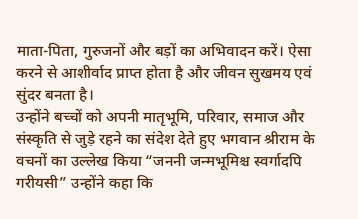माता-पिता, गुरुजनों और बड़ों का अभिवादन करें। ऐसा करने से आशीर्वाद प्राप्त होता है और जीवन सुखमय एवं सुंदर बनता है।
उन्होंने बच्चों को अपनी मातृभूमि, परिवार, समाज और संस्कृति से जुड़े रहने का संदेश देते हुए भगवान श्रीराम के वचनों का उल्लेख किया “जननी जन्मभूमिश्च स्वर्गादपि गरीयसी” उन्होंने कहा कि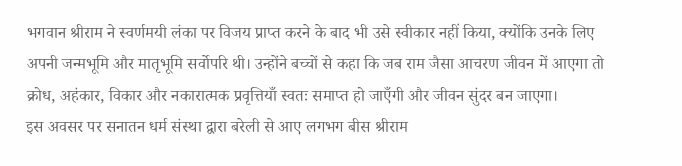भगवान श्रीराम ने स्वर्णमयी लंका पर विजय प्राप्त करने के बाद भी उसे स्वीकार नहीं किया, क्योंकि उनके लिए अपनी जन्मभूमि और मातृभूमि सर्वोपरि थी। उन्होंने बच्चों से कहा कि जब राम जैसा आचरण जीवन में आएगा तो क्रोध, अहंकार, विकार और नकारात्मक प्रवृत्तियाँ स्वतः समाप्त हो जाएँगी और जीवन सुंदर बन जाएगा।
इस अवसर पर सनातन धर्म संस्था द्वारा बरेली से आए लगभग बीस श्रीराम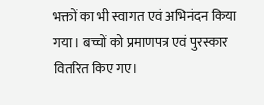भक्तों का भी स्वागत एवं अभिनंदन किया गया। बच्चों को प्रमाणपत्र एवं पुरस्कार वितरित किए गए।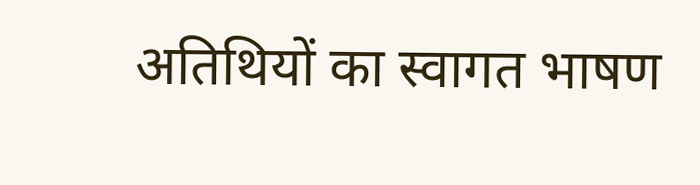अतिथियों का स्वागत भाषण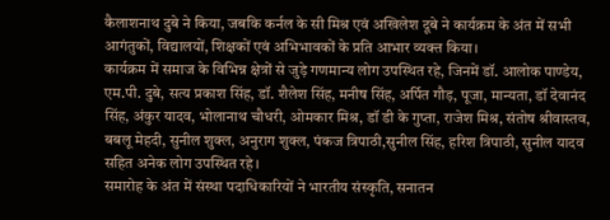कैलाशनाथ दुबे ने किया, जबकि कर्नल के सी मिश्र एवं अखिलेश दूबे ने कार्यक्रम के अंत में सभी आगंतुकों, विद्यालयों, शिक्षकों एवं अभिभावकों के प्रति आभार व्यक्त किया।
कार्यक्रम में समाज के विभिन्न क्षेत्रों से जुड़े गणमान्य लोग उपस्थित रहे, जिनमें डॉ. आलोक पाण्डेय, एम.पी. दुबे, सत्य प्रकाश सिंह, डॉ. शैलेश सिंह, मनीष सिंह, अर्पित गौड़, पूजा, मान्यता, डॉ देवानंद सिंह, अंकुर यादव, भोलानाथ चौधरी, ओमकार मिश्र, डॉ डी के गुप्ता, राजेश मिश्र, संतोष श्रीवास्तव, बबलू मेहदी, सुनील शुक्ल, अनुराग शुक्ल, पंकज त्रिपाठी,सुनील सिंह, हरिश त्रिपाठी, सुनील यादव सहित अनेक लोग उपस्थित रहे।
समारोह के अंत में संस्था पदाधिकारियों ने भारतीय संस्कृति, सनातन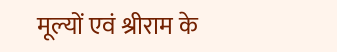मूल्यों एवं श्रीराम के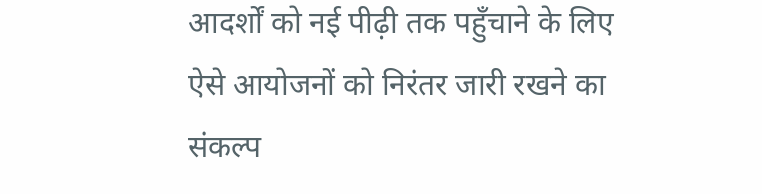आदर्शों को नई पीढ़ी तक पहुँचाने के लिए ऐसे आयोजनों को निरंतर जारी रखने का संकल्प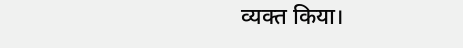व्यक्त किया।